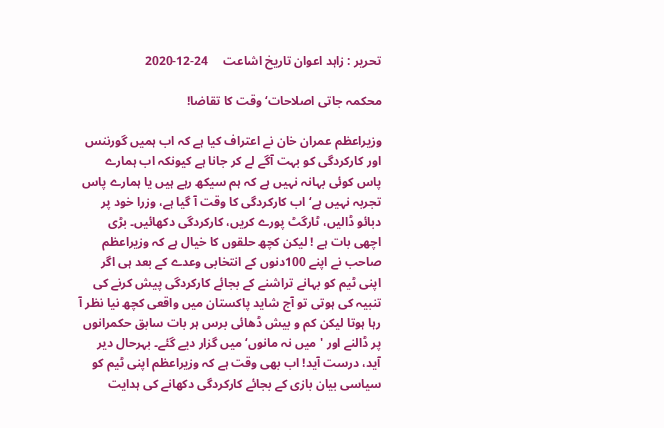تحریر : زاہد اعوان تاریخ اشاعت     24-12-2020

محکمہ جاتی اصلاحات‘ وقت کا تقاضا!

وزیراعظم عمران خان نے اعتراف کیا ہے کہ اب ہمیں گورننس اور کارکردگی کو بہت آگے لے کر جانا ہے کیونکہ اب ہمارے پاس کوئی بہانہ نہیں ہے کہ ہم سیکھ رہے ہیں یا ہمارے پاس تجربہ نہیں ہے‘ اب کارکردگی کا وقت آ گیا ہے، وزرا خود پر دبائو ڈالیں، ٹارگٹ پورے کریں، کارکردگی دکھائیں۔ بڑی اچھی بات ہے ! لیکن کچھ حلقوں کا خیال ہے کہ وزیراعظم صاحب نے اپنے 100دنوں کے انتخابی وعدے کے بعد ہی اگر اپنی ٹیم کو بہانے تراشنے کے بجائے کارکردگی پیش کرنے کی تنبیہ کی ہوتی تو آج شاید پاکستان میں واقعی کچھ نیا نظر آ رہا ہوتا لیکن کم و بیش ڈھائی برس ہر بات سابق حکمرانوں پر ڈالنے اور 'میں نہ مانوں‘ میں گزار دیے گئے۔ بہرحال دیر آید، درست آید! اب بھی وقت ہے کہ وزیراعظم اپنی ٹیم کو سیاسی بیان بازی کے بجائے کارکردگی دکھانے کی ہدایت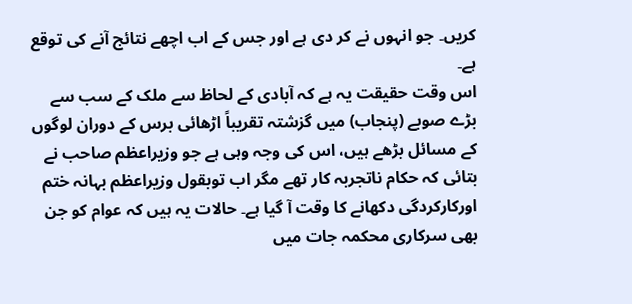کریں۔ جو انہوں نے کر دی ہے اور جس کے اب اچھے نتائج آنے کی توقع ہے۔
اس وقت حقیقت یہ ہے کہ آبادی کے لحاظ سے ملک کے سب سے بڑے صوبے (پنجاب) میں گزشتہ تقریباً اڑھائی برس کے دوران لوگوں کے مسائل بڑھے ہیں، اس کی وجہ وہی ہے جو وزیراعظم صاحب نے بتائی کہ حکام ناتجربہ کار تھے مگر اب توبقول وزیراعظم بہانہ ختم اورکارکردگی دکھانے کا وقت آ گیا ہے۔ حالات یہ ہیں کہ عوام کو جن بھی سرکاری محکمہ جات میں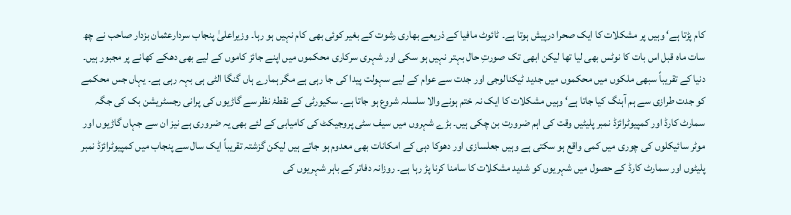کام پڑتا ہے‘ وہیں پر مشکلات کا ایک صحرا درپیش ہوتا ہے۔ ٹائوٹ مافیا کے ذریعے بھاری رشوت کے بغیر کوئی بھی کام نہیں ہو رہا۔ وزیراعلیٰ پنجاب سردارعثمان بزدار صاحب نے چھ سات ماہ قبل اس بات کا نوٹس بھی لیا تھا لیکن ابھی تک صورتِ حال بہتر نہیں ہو سکی اور شہری سرکاری محکموں میں اپنے جائز کاموں کے لیے بھی دھکے کھانے پر مجبور ہیں۔
دنیا کے تقریباً سبھی ملکوں میں محکموں میں جدید ٹیکنالوجی اور جدت سے عوام کے لیے سہولت پیدا کی جا رہی ہے مگر ہمارے ہاں گنگا الٹی ہی بہہ رہی ہے۔ یہاں جس محکمے کو جدت طرازی سے ہم آہنگ کیا جاتا ہے‘ وہیں مشکلات کا ایک نہ ختم ہونے والا سلسلہ شروع ہو جاتا ہے۔ سکیورٹی کے نقطۂ نظر سے گاڑیوں کی پرانی رجسٹریشن بک کی جگہ سمارٹ کارڈ اور کمپیوٹرائزڈ نمبر پلیٹیں وقت کی اہم ضرورت بن چکی ہیں۔ بڑے شہروں میں سیف سٹی پروجیکٹ کی کامیابی کے لئے بھی یہ ضروری ہے نیز ان سے جہاں گاڑیوں اور موٹر سائیکلوں کی چوری میں کمی واقع ہو سکتی ہے وہیں جعلسازی اور دھوکا دہی کے امکانات بھی معدوم ہو جاتے ہیں لیکن گزشتہ تقریباً ایک سال سے پنجاب میں کمپیوٹرائزڈ نمبر پلیٹوں اور سمارٹ کارڈ کے حصول میں شہریوں کو شدید مشکلات کا سامنا کرنا پڑ رہا ہے۔ روزانہ دفاتر کے باہر شہریوں کی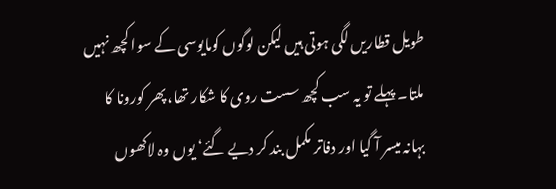طویل قطاریں لگی ہوتی ہیں لیکن لوگوں کومایوسی کے سوا کچھ نہیں ملتا۔ پہلے تو یہ سب کچھ سست روی کا شکار تھا، پھر کورونا کا بہانہ میسر آ گیا اور دفاتر مکمل بند کر دیے گئے‘ یوں وہ لاکھوں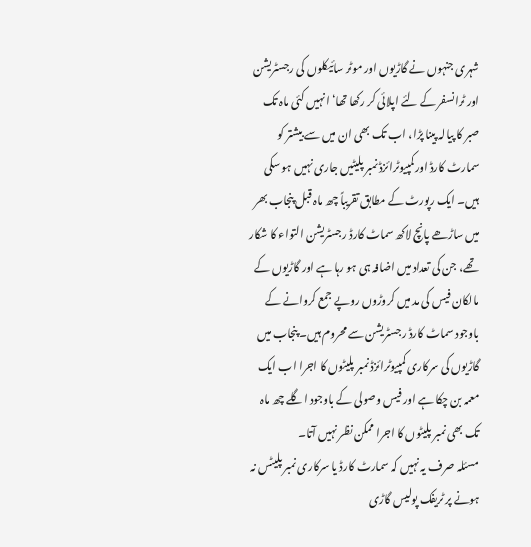شہری جنہوں نے گاڑیوں اور موٹر سائیکلوں کی رجسٹریشن اور ٹرانسفر کے لئے اپلائی کر رکھا تھا‘ انہیں کئی ماہ تک صبر کا پیالہ پینا پڑا، اب تک بھی ان میں سے بیشتر کو سمارٹ کارڈ اورکمپیوٹرائزڈ نمبر پلیٹیں جاری نہیں ہو سکی ہیں۔ ایک رپورٹ کے مطابق تقریباً چھ ماہ قبل پنجاب بھر میں ساڑھے پانچ لاکھ سماٹ کارڈ رجسٹریشن التواء کا شکار تھے، جن کی تعداد میں اضافہ ہی ہو رہا ہے اور گاڑیوں کے مالکان فیس کی مد میں کروڑوں روپے جمع کروانے کے باوجود سماٹ کارڈ رجسٹریشن سے محروم ہیں۔ پنجاب میں گاڑیوں کی سرکاری کمپیوٹرائزڈ نمبر پلیٹوں کا اجرا اب ایک معمہ بن چکا ہے اور فیس وصولی کے باوجود اگلے چھ ماہ تک بھی نمبر پلیٹوں کا اجرا ممکن نظر نہیں آتا۔
مسئلہ صرف یہ نہیں کہ سمارٹ کارڈ یا سرکاری نمبر پلیٹس نہ ہونے پر ٹریفک پولیس گاڑی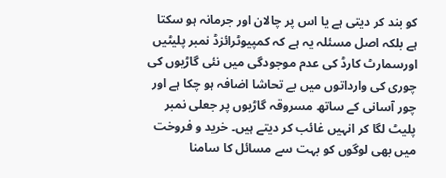کو بند کر دیتی ہے یا اس پر چالان اور جرمانہ ہو سکتا ہے بلکہ اصل مسئلہ یہ ہے کہ کمپیوٹرائزڈ نمبر پلیٹیں اورسمارٹ کارڈ کی عدم موجودگی میں نئی گاڑیوں کی چوری کی وارداتوں میں بے تحاشا اضافہ ہو چکا ہے اور چور آسانی کے ساتھ مسروقہ گاڑیوں پر جعلی نمبر پلیٹ لگا کر انہیں غائب کر دیتے ہیں۔ خرید و فروخت میں بھی لوگوں کو بہت سے مسائل کا سامنا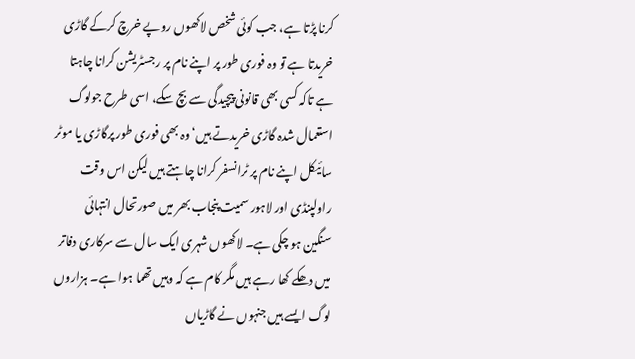کرنا پڑتا ہے، جب کوئی شخص لاکھوں روپے خرچ کرکے گاڑی خریدتا ہے تو وہ فوری طور پر اپنے نام پر رجسٹریشن کرانا چاہتا ہے تاکہ کسی بھی قانونی پیچیدگی سے بچ سکے، اسی طرح جولوگ استعمال شدہ گاڑی خریدتے ہیں‘ وہ بھی فوری طور پرگاڑی یا موٹر سائیکل اپنے نام پر ٹرانسفر کرانا چاہتے ہیں لیکن اس وقت راولپنڈی اور لاہور سمیت پنجاب بھر میں صورتحال انتہائی سنگین ہو چکی ہے۔ لاکھوں شہری ایک سال سے سرکاری دفاتر میں دھکے کھا رہے ہیں مگر کام ہے کہ وہیں تھما ہوا ہے۔ ہزاروں لوگ ایسے ہیں جنہوں نے گاڑیاں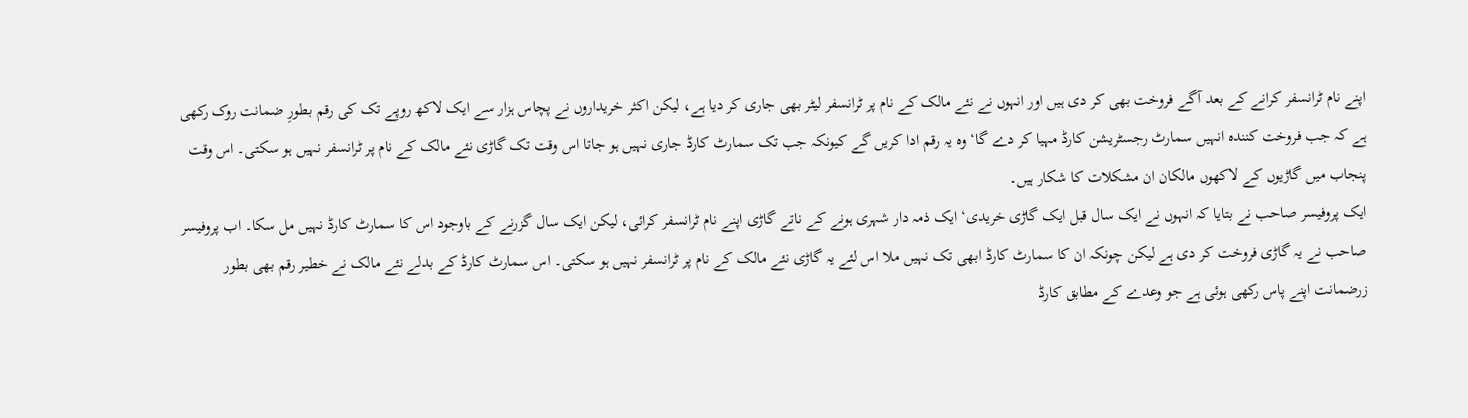اپنے نام ٹرانسفر کرانے کے بعد آگے فروخت بھی کر دی ہیں اور انہوں نے نئے مالک کے نام پر ٹرانسفر لیٹر بھی جاری کر دیا ہے، لیکن اکثر خریداروں نے پچاس ہزار سے ایک لاکھ روپے تک کی رقم بطورِ ضمانت روک رکھی ہے کہ جب فروخت کنندہ انہیں سمارٹ رجسٹریشن کارڈ مہیا کر دے گا‘ وہ یہ رقم ادا کریں گے کیونکہ جب تک سمارٹ کارڈ جاری نہیں ہو جاتا اس وقت تک گاڑی نئے مالک کے نام پر ٹرانسفر نہیں ہو سکتی۔ اس وقت پنجاب میں گاڑیوں کے لاکھوں مالکان ان مشکلات کا شکار ہیں۔
ایک پروفیسر صاحب نے بتایا کہ انہوں نے ایک سال قبل ایک گاڑی خریدی‘ ایک ذمہ دار شہری ہونے کے ناتے گاڑی اپنے نام ٹرانسفر کرائی، لیکن ایک سال گزرنے کے باوجود اس کا سمارٹ کارڈ نہیں مل سکا۔ اب پروفیسر صاحب نے یہ گاڑی فروخت کر دی ہے لیکن چونکہ ان کا سمارٹ کارڈ ابھی تک نہیں ملا اس لئے یہ گاڑی نئے مالک کے نام پر ٹرانسفر نہیں ہو سکتی۔ اس سمارٹ کارڈ کے بدلے نئے مالک نے خطیر رقم بھی بطور زرضمانت اپنے پاس رکھی ہوئی ہے جو وعدے کے مطابق کارڈ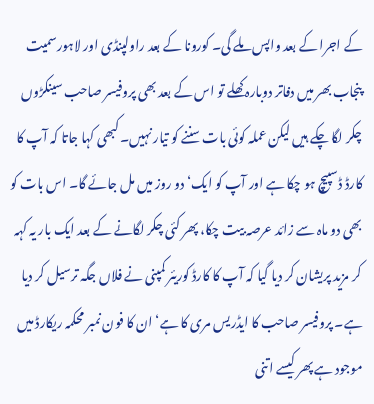کے اجرا کے بعد واپس ملے گی۔ کورونا کے بعد راولپنڈی اور لاہورسمیت پنجاب بھر میں دفاتر دوبارہ کھلے تو اس کے بعد بھی پروفیسر صاحب سینکڑوں چکر لگا چکے ہیں لیکن عملہ کوئی بات سننے کو تیار نہیں۔ کبھی کہا جاتا کہ آپ کا کارڈ ڈسپیچ ہو چکا ہے اور آپ کو ایک‘ دو روز میں مل جائے گا۔ اس بات کو بھی دو ماہ سے زائد عرصہ بیت چکا، پھر کئی چکر لگانے کے بعد ایک بار یہ کہہ کر مزید پریشان کر دیا گیا کہ آپ کا کارڈ کوریئر کمپنی نے فلاں جگہ ترسیل کر دیا ہے۔ پروفیسر صاحب کا ایڈریس مری کا ہے‘ ان کا فون نمبر محکمہ ریکارڈ میں موجود ہے پھر کیسے اتنی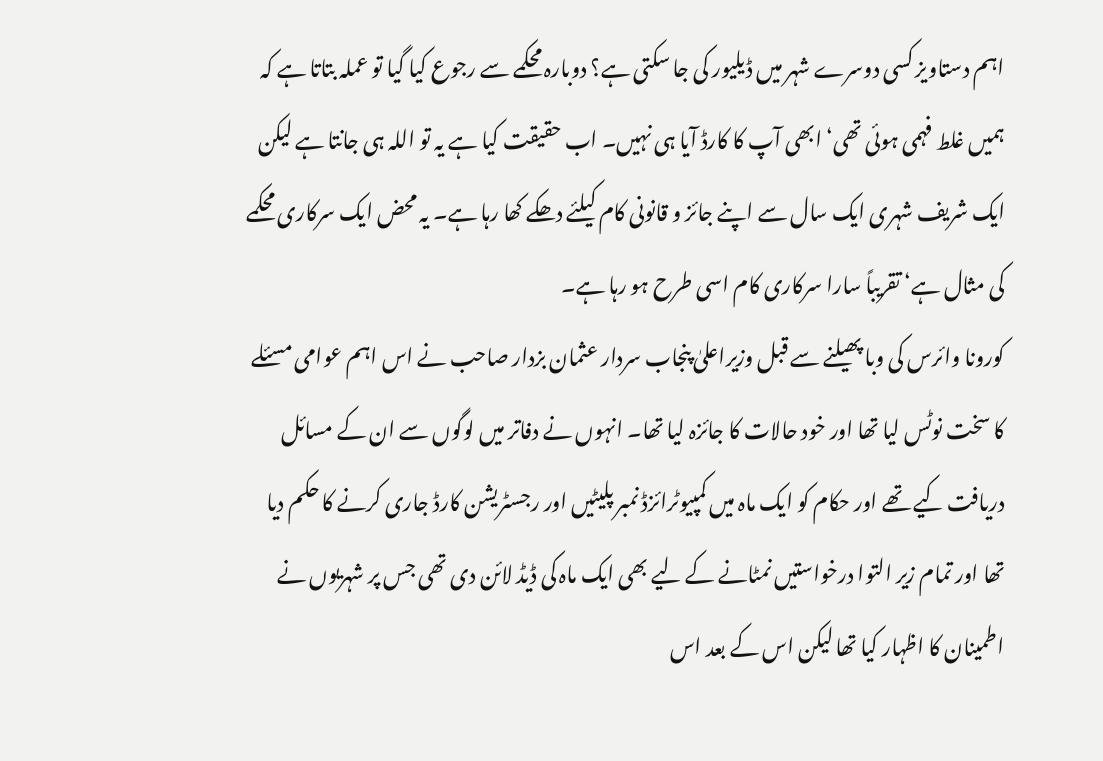اہم دستاویز کسی دوسرے شہر میں ڈیلیور کی جا سکتی ہے؟ دوبارہ محکمے سے رجوع کیا گیا تو عملہ بتاتا ہے کہ ہمیں غلط فہمی ہوئی تھی‘ ابھی آپ کا کارڈ آیا ہی نہیں۔ اب حقیقت کیا ہے یہ تو اللہ ہی جانتا ہے لیکن ایک شریف شہری ایک سال سے اپنے جائز و قانونی کام کیلئے دھکے کھا رہا ہے۔ یہ محض ایک سرکاری محکمے کی مثال ہے‘ تقریباً سارا سرکاری کام اسی طرح ہو رہا ہے۔
کورونا وائرس کی وبا پھیلنے سے قبل وزیراعلیٰ پنجاب سردار عثمان بزدار صاحب نے اس اہم عوامی مسئلے کا سخت نوٹس لیا تھا اور خود حالات کا جائزہ لیا تھا۔ انہوں نے دفاتر میں لوگوں سے ان کے مسائل دریافت کیے تھے اور حکام کو ایک ماہ میں کمپیوٹرائزڈ نمبر پلیٹیں اور رجسٹریشن کارڈ جاری کرنے کا حکم دیا تھا اور تمام زیر التوا درخواستیں نمٹانے کے لیے بھی ایک ماہ کی ڈیڈ لائن دی تھی جس پر شہریوں نے اطمینان کا اظہار کیا تھا لیکن اس کے بعد اس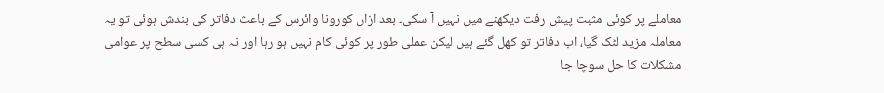معاملے پر کوئی مثبت پیش رفت دیکھنے میں نہیں آ سکی۔ بعد ازاں کورونا وائرس کے باعث دفاتر کی بندش ہوئی تو یہ معاملہ مزید لٹک گیا، اب دفاتر تو کھل گئے ہیں لیکن عملی طور پر کوئی کام نہیں ہو رہا اور نہ ہی کسی سطح پر عوامی مشکلات کا حل سوچا جا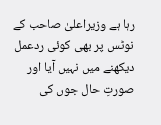رہا ہے وزیراعلیٰ صاحب کے نوٹس پر بھی کوئی ردعمل دیکھنے میں نہیں آیا اور صورتِ حال جوں کی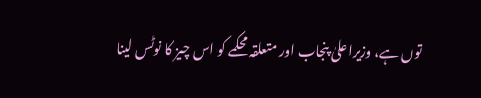توں ہے، وزیراعلیٰ پنجاب اور متعلقہ محکمے کو اس چیز کا نوٹس لینا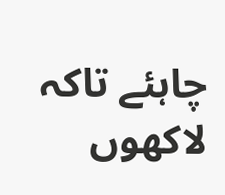چاہئے تاکہ لاکھوں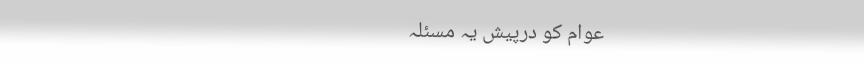عوام کو درپیش یہ مسئلہ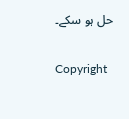حل ہو سکے۔

Copyright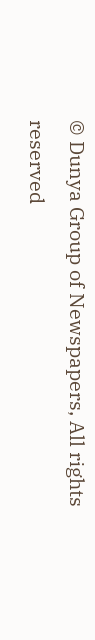© Dunya Group of Newspapers, All rights reserved